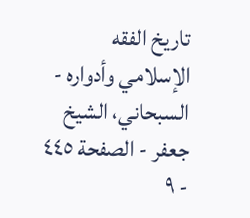تاريخ الفقه الإسلامي وأدواره - السبحاني، الشيخ جعفر - الصفحة ٤٤٥ - ٩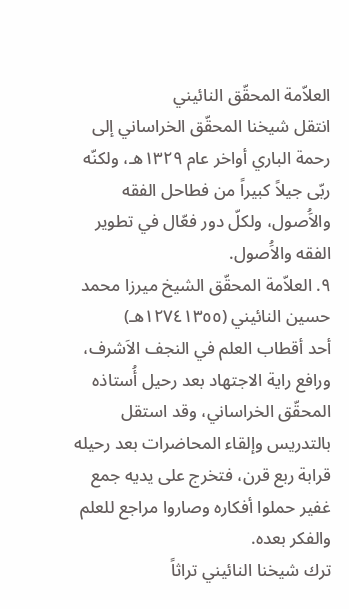العلاّمة المحقّق النائيني
انتقل شيخنا المحقّق الخراساني إلى رحمة الباري أواخر عام ١٣٢٩هـ، ولكنّه ربّى جيلاً كبيراً من فطاحل الفقه والاَُصول، ولكلّ دور فعّال في تطوير الفقه والاَُصول.
٩. العلاّمة المحقّق الشيخ ميرزا محمد حسين النائيني (١٢٧٤١٣٥٥هـ)
أحد أقطاب العلم في النجف الاَشرف، ورافع راية الاجتهاد بعد رحيل أُستاذه المحقّق الخراساني، وقد استقل بالتدريس وإلقاء المحاضرات بعد رحيله قرابة ربع قرن، فتخرج على يديه جمع غفير حملوا أفكاره وصاروا مراجع للعلم والفكر بعده.
ترك شيخنا النائيني تراثاً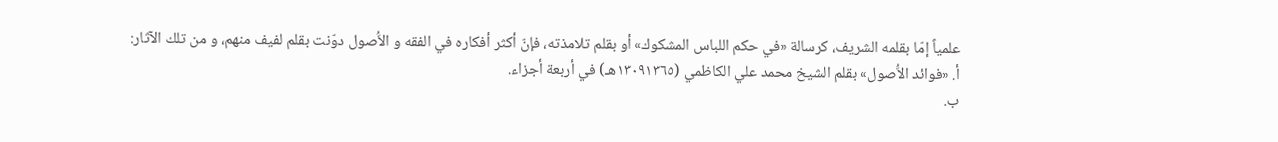علمياً إمّا بقلمه الشريف، كرسالة «في حكم اللباس المشكوك» أو بقلم تلامذته، فإنّ أكثر أفكاره في الفقه و الاَُصول دوّنت بقلم لفيف منهم، و من تلك الآثار:
أ. «فوائد الاَُصول» بقلم الشيخ محمد علي الكاظمي (١٣٠٩١٣٦٥هـ) في أربعة أجزاء.
ب.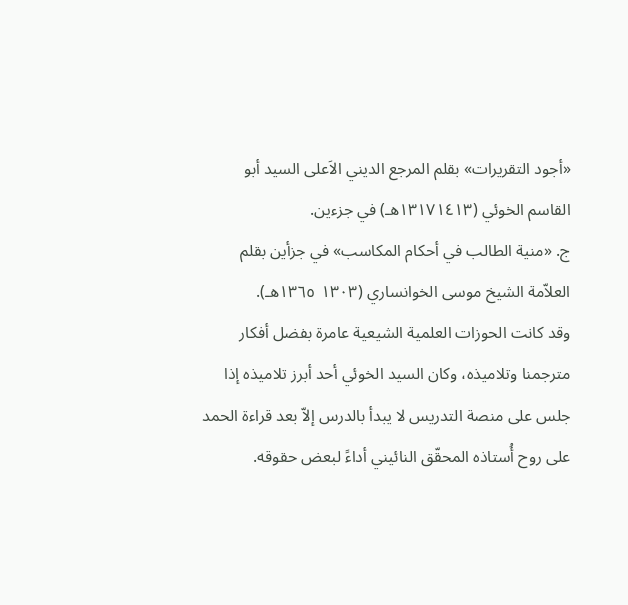«أجود التقريرات» بقلم المرجع الديني الاَعلى السيد أبو القاسم الخوئي (١٣١٧١٤١٣هـ) في جزءين.
ج. «منية الطالب في أحكام المكاسب» في جزأين بقلم العلاّمة الشيخ موسى الخوانساري (١٣٠٣ ١٣٦٥هـ).
وقد كانت الحوزات العلمية الشيعية عامرة بفضل أفكار مترجمنا وتلاميذه، وكان السيد الخوئي أحد أبرز تلاميذه إذا جلس على منصة التدريس لا يبدأ بالدرس إلاّ بعد قراءة الحمد على روح أُستاذه المحقّق النائيني أداءً لبعض حقوقه.